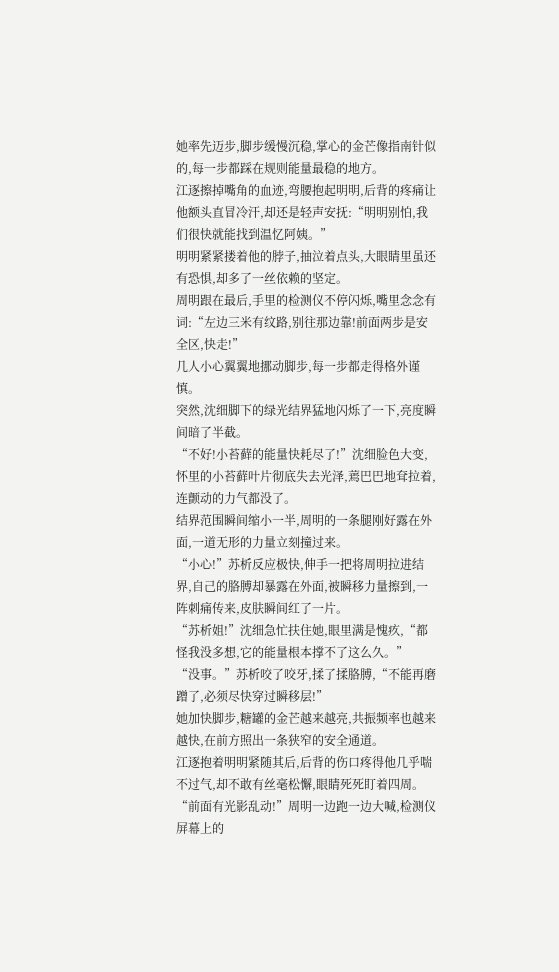她率先迈步,脚步缓慢沉稳,掌心的金芒像指南针似的,每一步都踩在规则能量最稳的地方。
江逐擦掉嘴角的血迹,弯腰抱起明明,后背的疼痛让他额头直冒冷汗,却还是轻声安抚:“明明别怕,我们很快就能找到温忆阿姨。”
明明紧紧搂着他的脖子,抽泣着点头,大眼睛里虽还有恐惧,却多了一丝依赖的坚定。
周明跟在最后,手里的检测仪不停闪烁,嘴里念念有词:“左边三米有纹路,别往那边靠!前面两步是安全区,快走!”
几人小心翼翼地挪动脚步,每一步都走得格外谨慎。
突然,沈细脚下的绿光结界猛地闪烁了一下,亮度瞬间暗了半截。
“不好!小苔藓的能量快耗尽了!”沈细脸色大变,怀里的小苔藓叶片彻底失去光泽,蔫巴巴地耷拉着,连颤动的力气都没了。
结界范围瞬间缩小一半,周明的一条腿刚好露在外面,一道无形的力量立刻撞过来。
“小心!”苏析反应极快,伸手一把将周明拉进结界,自己的胳膊却暴露在外面,被瞬移力量擦到,一阵刺痛传来,皮肤瞬间红了一片。
“苏析姐!”沈细急忙扶住她,眼里满是愧疚,“都怪我没多想,它的能量根本撑不了这么久。”
“没事。”苏析咬了咬牙,揉了揉胳膊,“不能再磨蹭了,必须尽快穿过瞬移层!”
她加快脚步,糖罐的金芒越来越亮,共振频率也越来越快,在前方照出一条狭窄的安全通道。
江逐抱着明明紧随其后,后背的伤口疼得他几乎喘不过气,却不敢有丝毫松懈,眼睛死死盯着四周。
“前面有光影乱动!”周明一边跑一边大喊,检测仪屏幕上的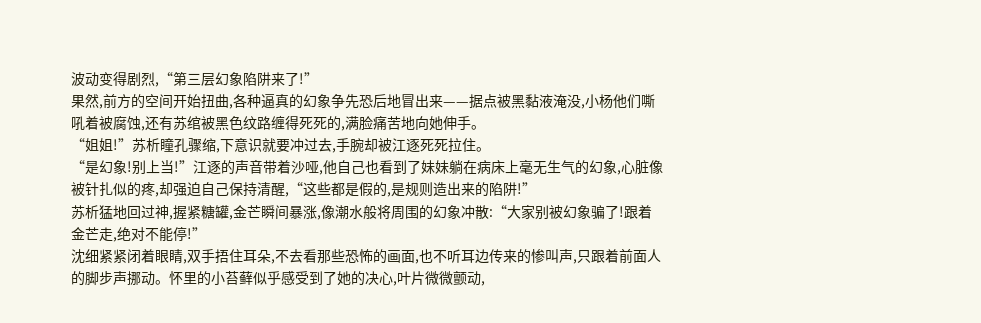波动变得剧烈,“第三层幻象陷阱来了!”
果然,前方的空间开始扭曲,各种逼真的幻象争先恐后地冒出来——据点被黑黏液淹没,小杨他们嘶吼着被腐蚀,还有苏绾被黑色纹路缠得死死的,满脸痛苦地向她伸手。
“姐姐!”苏析瞳孔骤缩,下意识就要冲过去,手腕却被江逐死死拉住。
“是幻象!别上当!”江逐的声音带着沙哑,他自己也看到了妹妹躺在病床上毫无生气的幻象,心脏像被针扎似的疼,却强迫自己保持清醒,“这些都是假的,是规则造出来的陷阱!”
苏析猛地回过神,握紧糖罐,金芒瞬间暴涨,像潮水般将周围的幻象冲散:“大家别被幻象骗了!跟着金芒走,绝对不能停!”
沈细紧紧闭着眼睛,双手捂住耳朵,不去看那些恐怖的画面,也不听耳边传来的惨叫声,只跟着前面人的脚步声挪动。怀里的小苔藓似乎感受到了她的决心,叶片微微颤动,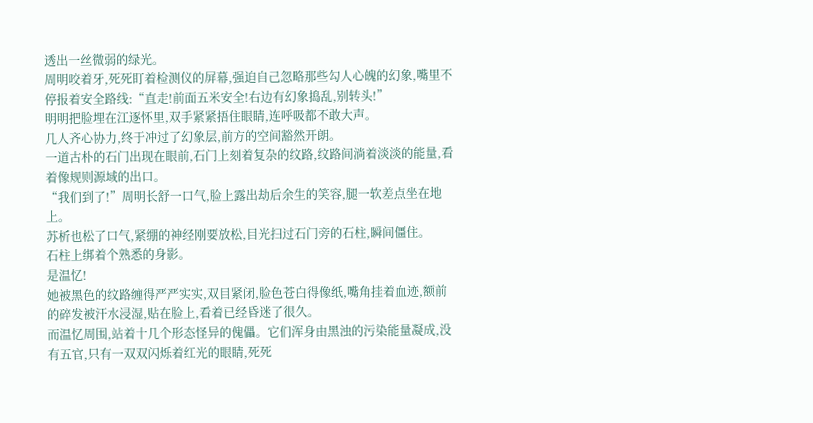透出一丝微弱的绿光。
周明咬着牙,死死盯着检测仪的屏幕,强迫自己忽略那些勾人心魄的幻象,嘴里不停报着安全路线:“直走!前面五米安全!右边有幻象捣乱,别转头!”
明明把脸埋在江逐怀里,双手紧紧捂住眼睛,连呼吸都不敢大声。
几人齐心协力,终于冲过了幻象层,前方的空间豁然开朗。
一道古朴的石门出现在眼前,石门上刻着复杂的纹路,纹路间淌着淡淡的能量,看着像规则源域的出口。
“我们到了!”周明长舒一口气,脸上露出劫后余生的笑容,腿一软差点坐在地上。
苏析也松了口气,紧绷的神经刚要放松,目光扫过石门旁的石柱,瞬间僵住。
石柱上绑着个熟悉的身影。
是温忆!
她被黑色的纹路缠得严严实实,双目紧闭,脸色苍白得像纸,嘴角挂着血迹,额前的碎发被汗水浸湿,贴在脸上,看着已经昏迷了很久。
而温忆周围,站着十几个形态怪异的傀儡。它们浑身由黑浊的污染能量凝成,没有五官,只有一双双闪烁着红光的眼睛,死死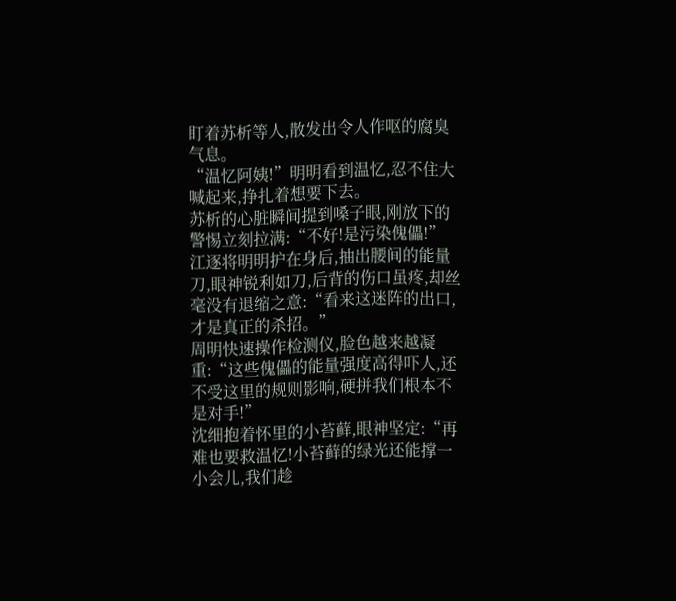盯着苏析等人,散发出令人作呕的腐臭气息。
“温忆阿姨!”明明看到温忆,忍不住大喊起来,挣扎着想要下去。
苏析的心脏瞬间提到嗓子眼,刚放下的警惕立刻拉满:“不好!是污染傀儡!”
江逐将明明护在身后,抽出腰间的能量刀,眼神锐利如刀,后背的伤口虽疼,却丝毫没有退缩之意:“看来这迷阵的出口,才是真正的杀招。”
周明快速操作检测仪,脸色越来越凝重:“这些傀儡的能量强度高得吓人,还不受这里的规则影响,硬拼我们根本不是对手!”
沈细抱着怀里的小苔藓,眼神坚定:“再难也要救温忆!小苔藓的绿光还能撑一小会儿,我们趁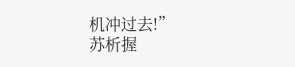机冲过去!”
苏析握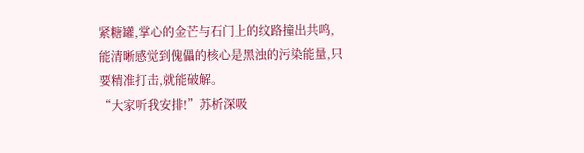紧糖罐,掌心的金芒与石门上的纹路撞出共鸣,能清晰感觉到傀儡的核心是黑浊的污染能量,只要精准打击,就能破解。
“大家听我安排!”苏析深吸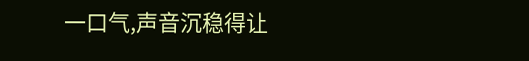一口气,声音沉稳得让